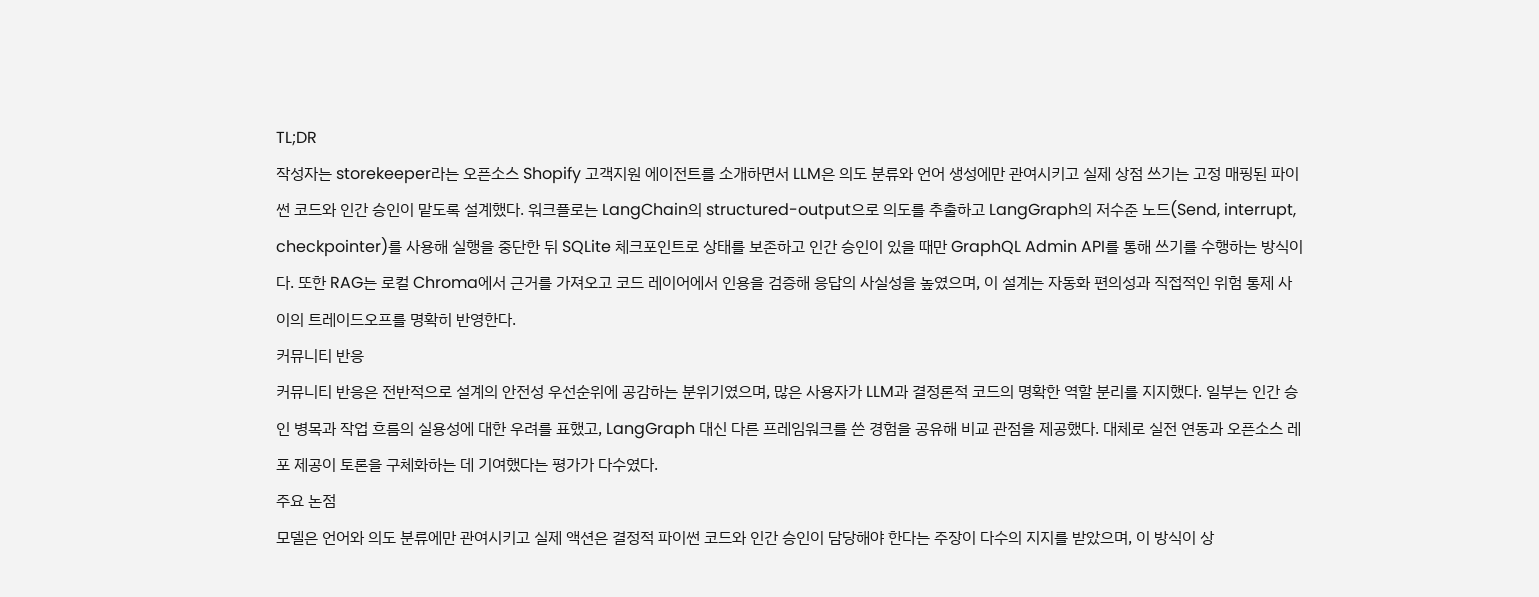TL;DR
작성자는 storekeeper라는 오픈소스 Shopify 고객지원 에이전트를 소개하면서 LLM은 의도 분류와 언어 생성에만 관여시키고 실제 상점 쓰기는 고정 매핑된 파이썬 코드와 인간 승인이 맡도록 설계했다. 워크플로는 LangChain의 structured-output으로 의도를 추출하고 LangGraph의 저수준 노드(Send, interrupt, checkpointer)를 사용해 실행을 중단한 뒤 SQLite 체크포인트로 상태를 보존하고 인간 승인이 있을 때만 GraphQL Admin API를 통해 쓰기를 수행하는 방식이다. 또한 RAG는 로컬 Chroma에서 근거를 가져오고 코드 레이어에서 인용을 검증해 응답의 사실성을 높였으며, 이 설계는 자동화 편의성과 직접적인 위험 통제 사이의 트레이드오프를 명확히 반영한다.
커뮤니티 반응
커뮤니티 반응은 전반적으로 설계의 안전성 우선순위에 공감하는 분위기였으며, 많은 사용자가 LLM과 결정론적 코드의 명확한 역할 분리를 지지했다. 일부는 인간 승인 병목과 작업 흐름의 실용성에 대한 우려를 표했고, LangGraph 대신 다른 프레임워크를 쓴 경험을 공유해 비교 관점을 제공했다. 대체로 실전 연동과 오픈소스 레포 제공이 토론을 구체화하는 데 기여했다는 평가가 다수였다.
주요 논점
모델은 언어와 의도 분류에만 관여시키고 실제 액션은 결정적 파이썬 코드와 인간 승인이 담당해야 한다는 주장이 다수의 지지를 받았으며, 이 방식이 상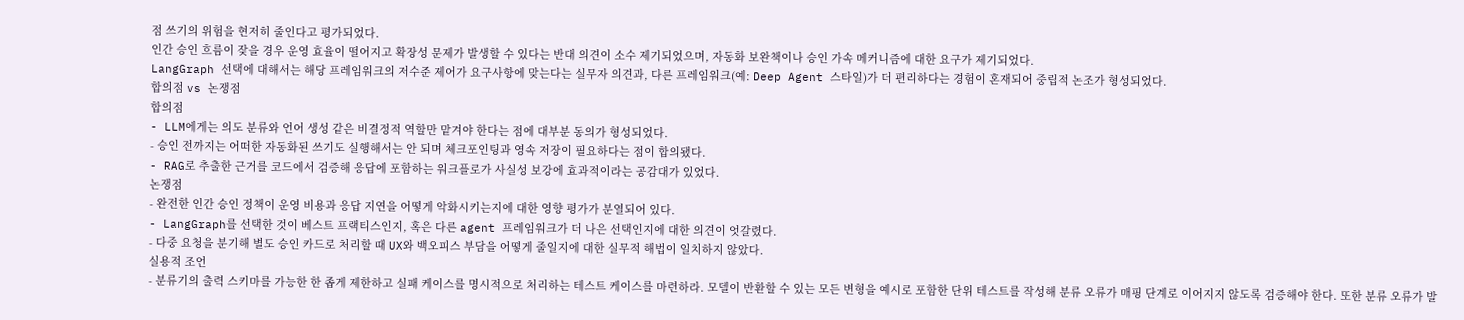점 쓰기의 위험을 현저히 줄인다고 평가되었다.
인간 승인 흐름이 잦을 경우 운영 효율이 떨어지고 확장성 문제가 발생할 수 있다는 반대 의견이 소수 제기되었으며, 자동화 보완책이나 승인 가속 메커니즘에 대한 요구가 제기되었다.
LangGraph 선택에 대해서는 해당 프레임워크의 저수준 제어가 요구사항에 맞는다는 실무자 의견과, 다른 프레임워크(예: Deep Agent 스타일)가 더 편리하다는 경험이 혼재되어 중립적 논조가 형성되었다.
합의점 vs 논쟁점
합의점
- LLM에게는 의도 분류와 언어 생성 같은 비결정적 역할만 맡겨야 한다는 점에 대부분 동의가 형성되었다.
- 승인 전까지는 어떠한 자동화된 쓰기도 실행해서는 안 되며 체크포인팅과 영속 저장이 필요하다는 점이 합의됐다.
- RAG로 추출한 근거를 코드에서 검증해 응답에 포함하는 워크플로가 사실성 보강에 효과적이라는 공감대가 있었다.
논쟁점
- 완전한 인간 승인 정책이 운영 비용과 응답 지연을 어떻게 악화시키는지에 대한 영향 평가가 분열되어 있다.
- LangGraph를 선택한 것이 베스트 프랙티스인지, 혹은 다른 agent 프레임워크가 더 나은 선택인지에 대한 의견이 엇갈렸다.
- 다중 요청을 분기해 별도 승인 카드로 처리할 때 UX와 백오피스 부담을 어떻게 줄일지에 대한 실무적 해법이 일치하지 않았다.
실용적 조언
- 분류기의 출력 스키마를 가능한 한 좁게 제한하고 실패 케이스를 명시적으로 처리하는 테스트 케이스를 마련하라. 모델이 반환할 수 있는 모든 변형을 예시로 포함한 단위 테스트를 작성해 분류 오류가 매핑 단계로 이어지지 않도록 검증해야 한다. 또한 분류 오류가 발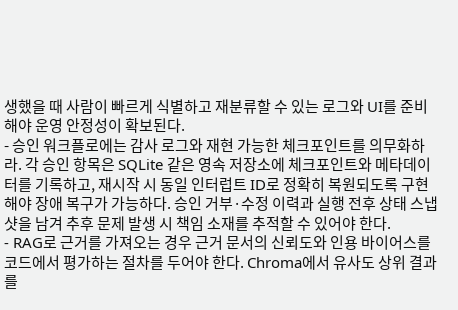생했을 때 사람이 빠르게 식별하고 재분류할 수 있는 로그와 UI를 준비해야 운영 안정성이 확보된다.
- 승인 워크플로에는 감사 로그와 재현 가능한 체크포인트를 의무화하라. 각 승인 항목은 SQLite 같은 영속 저장소에 체크포인트와 메타데이터를 기록하고, 재시작 시 동일 인터럽트 ID로 정확히 복원되도록 구현해야 장애 복구가 가능하다. 승인 거부·수정 이력과 실행 전후 상태 스냅샷을 남겨 추후 문제 발생 시 책임 소재를 추적할 수 있어야 한다.
- RAG로 근거를 가져오는 경우 근거 문서의 신뢰도와 인용 바이어스를 코드에서 평가하는 절차를 두어야 한다. Chroma에서 유사도 상위 결과를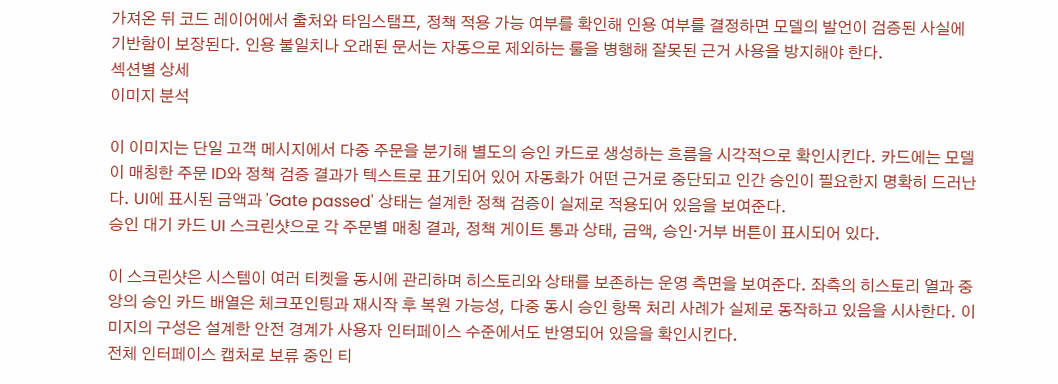가져온 뒤 코드 레이어에서 출처와 타임스탬프, 정책 적용 가능 여부를 확인해 인용 여부를 결정하면 모델의 발언이 검증된 사실에 기반함이 보장된다. 인용 불일치나 오래된 문서는 자동으로 제외하는 룰을 병행해 잘못된 근거 사용을 방지해야 한다.
섹션별 상세
이미지 분석

이 이미지는 단일 고객 메시지에서 다중 주문을 분기해 별도의 승인 카드로 생성하는 흐름을 시각적으로 확인시킨다. 카드에는 모델이 매칭한 주문 ID와 정책 검증 결과가 텍스트로 표기되어 있어 자동화가 어떤 근거로 중단되고 인간 승인이 필요한지 명확히 드러난다. UI에 표시된 금액과 'Gate passed' 상태는 설계한 정책 검증이 실제로 적용되어 있음을 보여준다.
승인 대기 카드 UI 스크린샷으로 각 주문별 매칭 결과, 정책 게이트 통과 상태, 금액, 승인·거부 버튼이 표시되어 있다.

이 스크린샷은 시스템이 여러 티켓을 동시에 관리하며 히스토리와 상태를 보존하는 운영 측면을 보여준다. 좌측의 히스토리 열과 중앙의 승인 카드 배열은 체크포인팅과 재시작 후 복원 가능성, 다중 동시 승인 항목 처리 사례가 실제로 동작하고 있음을 시사한다. 이미지의 구성은 설계한 안전 경계가 사용자 인터페이스 수준에서도 반영되어 있음을 확인시킨다.
전체 인터페이스 캡처로 보류 중인 티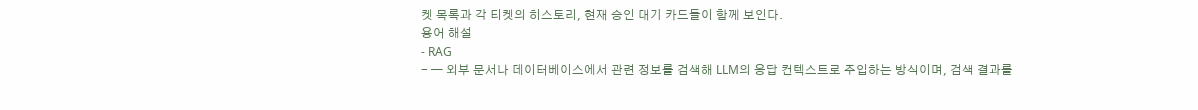켓 목록과 각 티켓의 히스토리, 현재 승인 대기 카드들이 함께 보인다.
용어 해설
- RAG
- — 외부 문서나 데이터베이스에서 관련 정보를 검색해 LLM의 응답 컨텍스트로 주입하는 방식이며, 검색 결과를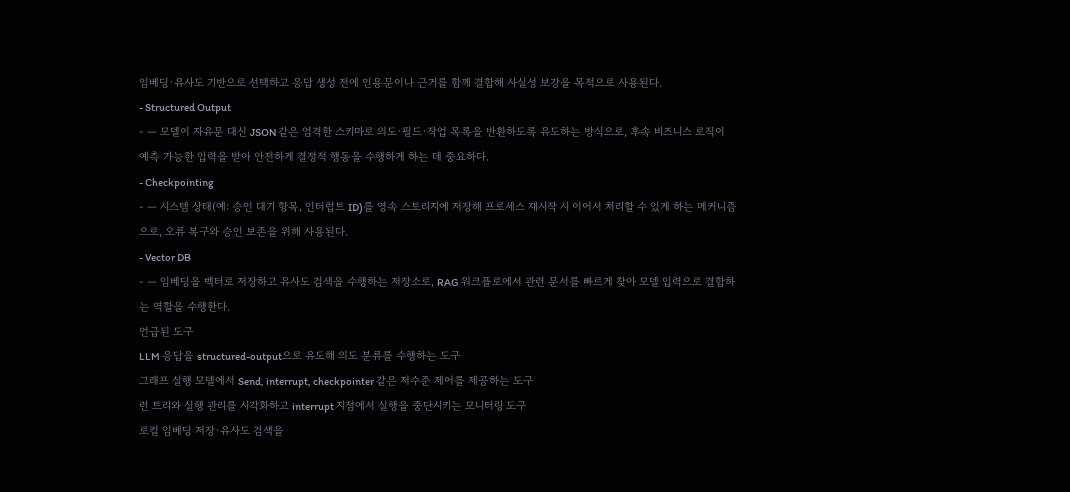임베딩·유사도 기반으로 선택하고 응답 생성 전에 인용문이나 근거를 함께 결합해 사실성 보강을 목적으로 사용된다.
- Structured Output
- — 모델이 자유문 대신 JSON 같은 엄격한 스키마로 의도·필드·작업 목록을 반환하도록 유도하는 방식으로, 후속 비즈니스 로직이 예측 가능한 입력을 받아 안전하게 결정적 행동을 수행하게 하는 데 중요하다.
- Checkpointing
- — 시스템 상태(예: 승인 대기 항목, 인터럽트 ID)를 영속 스토리지에 저장해 프로세스 재시작 시 이어서 처리할 수 있게 하는 메커니즘으로, 오류 복구와 승인 보존을 위해 사용된다.
- Vector DB
- — 임베딩을 벡터로 저장하고 유사도 검색을 수행하는 저장소로, RAG 워크플로에서 관련 문서를 빠르게 찾아 모델 입력으로 결합하는 역할을 수행한다.
언급된 도구
LLM 응답을 structured-output으로 유도해 의도 분류를 수행하는 도구
그래프 실행 모델에서 Send, interrupt, checkpointer 같은 저수준 제어를 제공하는 도구
런 트리와 실행 관리를 시각화하고 interrupt 지점에서 실행을 중단시키는 모니터링 도구
로컬 임베딩 저장·유사도 검색을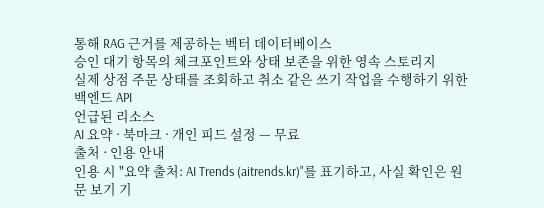통해 RAG 근거를 제공하는 벡터 데이터베이스
승인 대기 항목의 체크포인트와 상태 보존을 위한 영속 스토리지
실제 상점 주문 상태를 조회하고 취소 같은 쓰기 작업을 수행하기 위한 백엔드 API
언급된 리소스
AI 요약 · 북마크 · 개인 피드 설정 — 무료
출처 · 인용 안내
인용 시 "요약 출처: AI Trends (aitrends.kr)"를 표기하고, 사실 확인은 원문 보기 기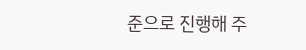준으로 진행해 주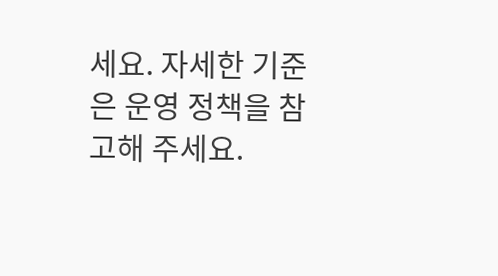세요. 자세한 기준은 운영 정책을 참고해 주세요.